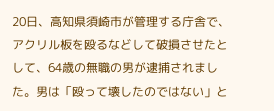20日、高知県須崎市が管理する庁舎で、アクリル板を殴るなどして破損させたとして、64歳の無職の男が逮捕されました。男は「殴って壊したのではない」と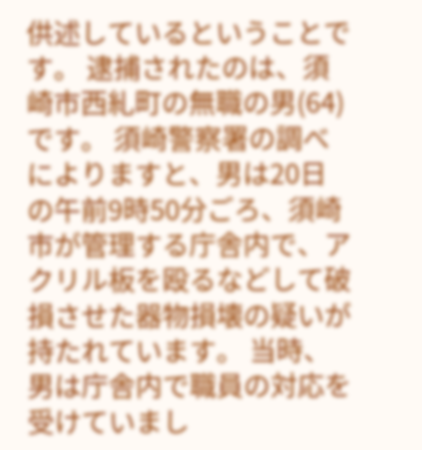供述しているということです。 逮捕されたのは、須崎市西糺町の無職の男(64)です。 須崎警察署の調べによりますと、男は20日の午前9時50分ごろ、須崎市が管理する庁舎内で、アクリル板を殴るなどして破損させた器物損壊の疑いが持たれています。 当時、男は庁舎内で職員の対応を受けていまし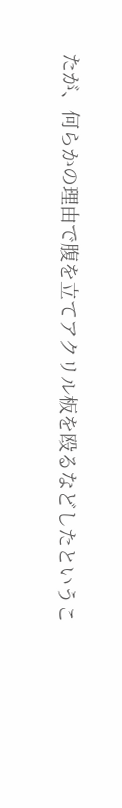たが、何らかの理由で腹を立てアクリル板を殴るなどしたというこ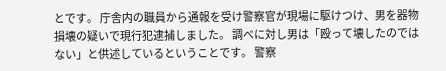とです。 庁舎内の職員から通報を受け警察官が現場に駆けつけ、男を器物損壊の疑いで現行犯逮捕しました。 調べに対し男は「殴って壊したのではない」と供述しているということです。 警察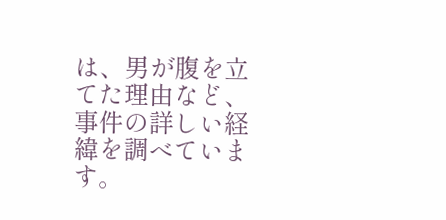は、男が腹を立てた理由など、事件の詳しい経緯を調べています。